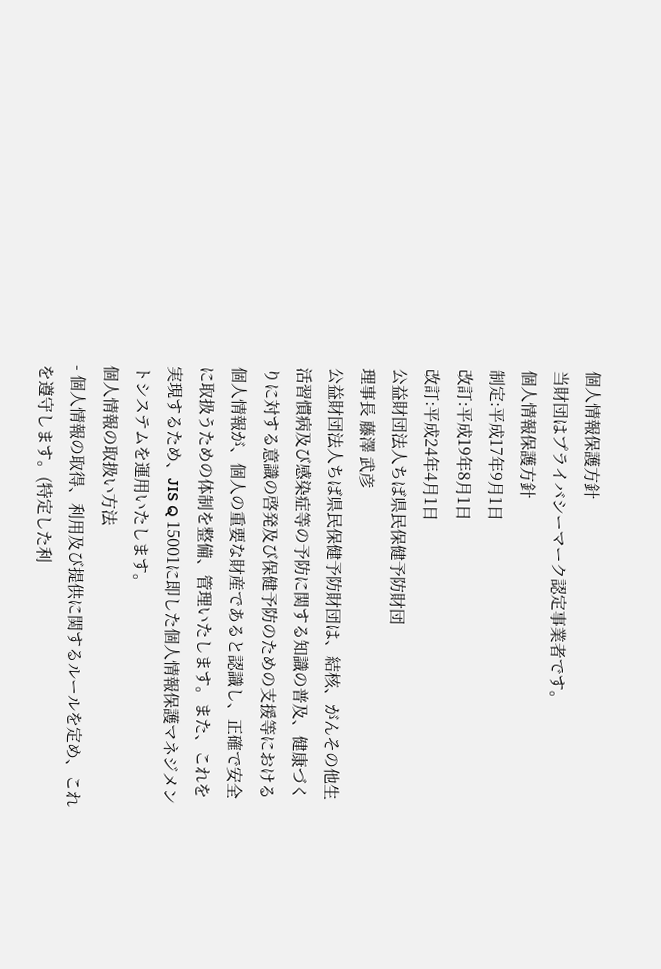個人情報保護方針
当財団はプライバシーマーク認定事業者です。
個人情報保護方針
制定:平成17年9月1日
改訂:平成19年8月1日
改訂:平成24年4月1日
公益財団法人ちば県民保健予防財団
理事長 藤澤 武彦
公益財団法人ちば県民保健予防財団は、結核、がんその他生活習慣病及び感染症等の予防に関する知識の普及、健康づくりに対する意識の啓発及び保健予防のための支援等における個人情報が、個人の重要な財産であると認識し、正確で安全に取扱うための体制を整備、管理いたします。また、これを実現するため、JIS Q 15001に即した個人情報保護マネジメントシステムを運用いたします。
個人情報の取扱い方法
- 個人情報の取得、利用及び提供に関するルールを定め、これを遵守します。(特定した利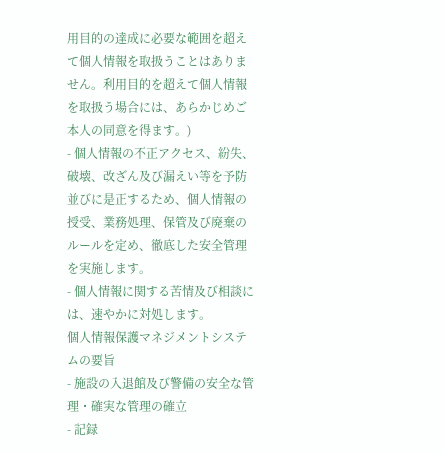用目的の達成に必要な範囲を超えて個人情報を取扱うことはありません。利用目的を超えて個人情報を取扱う場合には、あらかじめご本人の同意を得ます。)
- 個人情報の不正アクセス、紛失、破壊、改ざん及び漏えい等を予防並びに是正するため、個人情報の授受、業務処理、保管及び廃棄のルールを定め、徹底した安全管理を実施します。
- 個人情報に関する苦情及び相談には、速やかに対処します。
個人情報保護マネジメントシステムの要旨
- 施設の入退館及び警備の安全な管理・確実な管理の確立
- 記録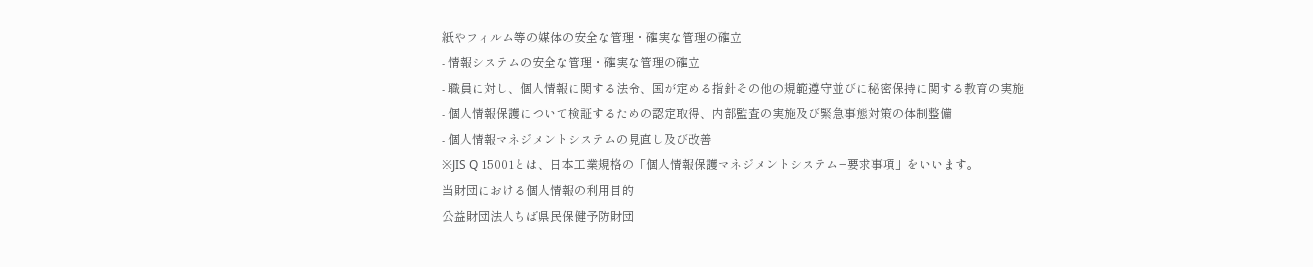紙やフィルム等の媒体の安全な管理・確実な管理の確立
- 情報システムの安全な管理・確実な管理の確立
- 職員に対し、個人情報に関する法令、国が定める指針その他の規範遵守並びに秘密保持に関する教育の実施
- 個人情報保護について検証するための認定取得、内部監査の実施及び緊急事態対策の体制整備
- 個人情報マネジメントシステムの見直し及び改善
※JIS Q 15001とは、日本工業規格の「個人情報保護マネジメントシステム−要求事項」をいいます。
当財団における個人情報の利用目的
公益財団法人ちば県民保健予防財団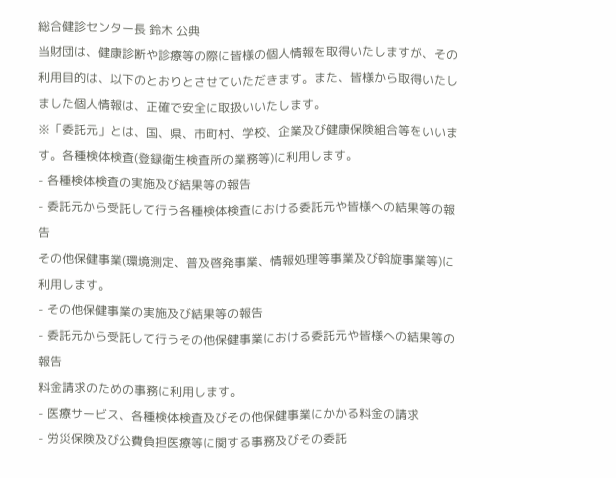総合健診センター長 鈴木 公典
当財団は、健康診断や診療等の際に皆様の個人情報を取得いたしますが、その利用目的は、以下のとおりとさせていただきます。また、皆様から取得いたしました個人情報は、正確で安全に取扱いいたします。
※「委託元」とは、国、県、市町村、学校、企業及び健康保険組合等をいいます。各種検体検査(登録衛生検査所の業務等)に利用します。
- 各種検体検査の実施及び結果等の報告
- 委託元から受託して行う各種検体検査における委託元や皆様への結果等の報告
その他保健事業(環境測定、普及啓発事業、情報処理等事業及び斡旋事業等)に利用します。
- その他保健事業の実施及び結果等の報告
- 委託元から受託して行うその他保健事業における委託元や皆様への結果等の報告
料金請求のための事務に利用します。
- 医療サービス、各種検体検査及びその他保健事業にかかる料金の請求
- 労災保険及び公費負担医療等に関する事務及びその委託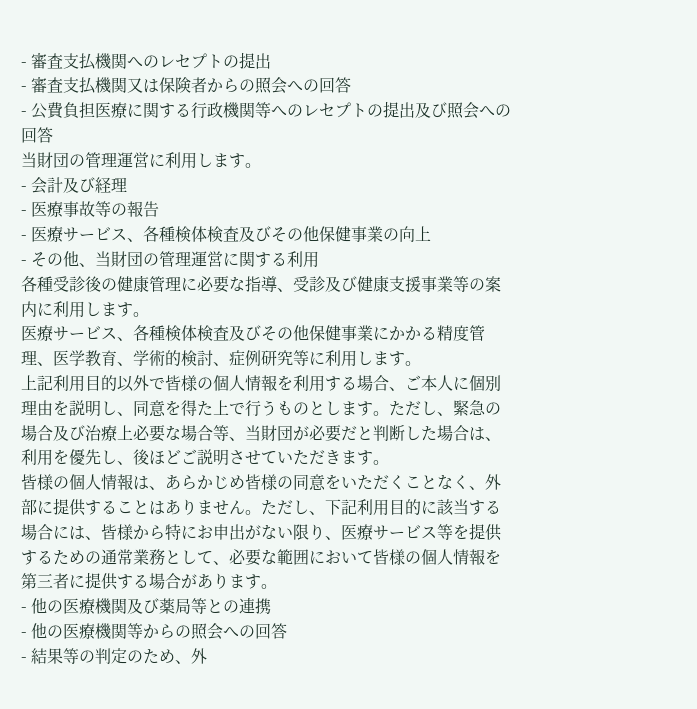- 審査支払機関へのレセプトの提出
- 審査支払機関又は保険者からの照会への回答
- 公費負担医療に関する行政機関等へのレセプトの提出及び照会への回答
当財団の管理運営に利用します。
- 会計及び経理
- 医療事故等の報告
- 医療サービス、各種検体検査及びその他保健事業の向上
- その他、当財団の管理運営に関する利用
各種受診後の健康管理に必要な指導、受診及び健康支援事業等の案内に利用します。
医療サービス、各種検体検査及びその他保健事業にかかる精度管理、医学教育、学術的検討、症例研究等に利用します。
上記利用目的以外で皆様の個人情報を利用する場合、ご本人に個別理由を説明し、同意を得た上で行うものとします。ただし、緊急の場合及び治療上必要な場合等、当財団が必要だと判断した場合は、利用を優先し、後ほどご説明させていただきます。
皆様の個人情報は、あらかじめ皆様の同意をいただくことなく、外部に提供することはありません。ただし、下記利用目的に該当する場合には、皆様から特にお申出がない限り、医療サービス等を提供するための通常業務として、必要な範囲において皆様の個人情報を第三者に提供する場合があります。
- 他の医療機関及び薬局等との連携
- 他の医療機関等からの照会への回答
- 結果等の判定のため、外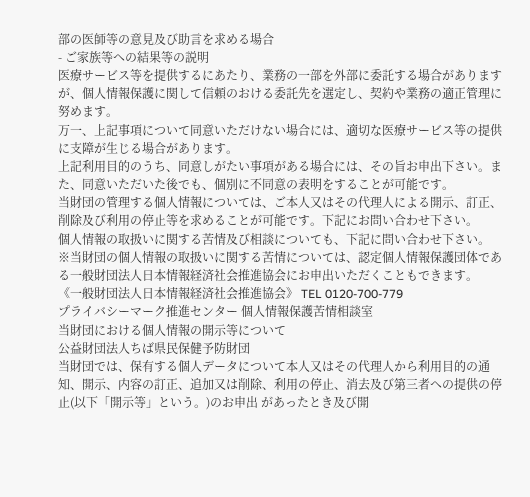部の医師等の意見及び助言を求める場合
- ご家族等への結果等の説明
医療サービス等を提供するにあたり、業務の一部を外部に委託する場合がありますが、個人情報保護に関して信頼のおける委託先を選定し、契約や業務の適正管理に努めます。
万一、上記事項について同意いただけない場合には、適切な医療サービス等の提供に支障が生じる場合があります。
上記利用目的のうち、同意しがたい事項がある場合には、その旨お申出下さい。また、同意いただいた後でも、個別に不同意の表明をすることが可能です。
当財団の管理する個人情報については、ご本人又はその代理人による開示、訂正、削除及び利用の停止等を求めることが可能です。下記にお問い合わせ下さい。
個人情報の取扱いに関する苦情及び相談についても、下記に問い合わせ下さい。
※当財団の個人情報の取扱いに関する苦情については、認定個人情報保護団体である一般財団法人日本情報経済社会推進協会にお申出いただくこともできます。
《一般財団法人日本情報経済社会推進協会》 TEL 0120-700-779
プライバシーマーク推進センター 個人情報保護苦情相談室
当財団における個人情報の開示等について
公益財団法人ちば県民保健予防財団
当財団では、保有する個人データについて本人又はその代理人から利用目的の通知、開示、内容の訂正、追加又は削除、利用の停止、消去及び第三者への提供の停止(以下「開示等」という。)のお申出 があったとき及び開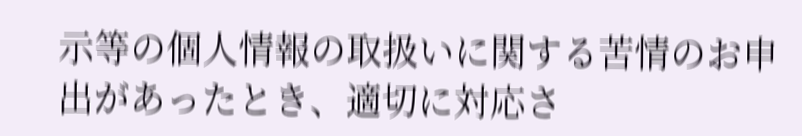示等の個人情報の取扱いに関する苦情のお申出があったとき、適切に対応さ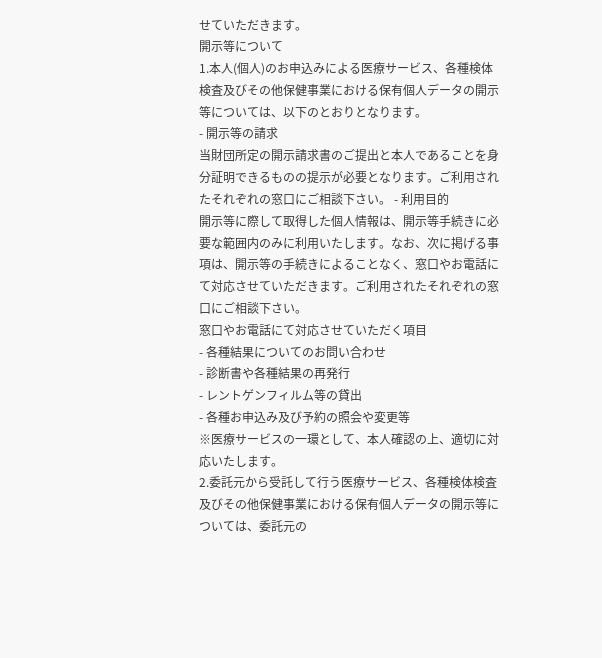せていただきます。
開示等について
1.本人(個人)のお申込みによる医療サービス、各種検体検査及びその他保健事業における保有個人データの開示等については、以下のとおりとなります。
- 開示等の請求
当財団所定の開示請求書のご提出と本人であることを身分証明できるものの提示が必要となります。ご利用されたそれぞれの窓口にご相談下さい。 - 利用目的
開示等に際して取得した個人情報は、開示等手続きに必要な範囲内のみに利用いたします。なお、次に掲げる事項は、開示等の手続きによることなく、窓口やお電話にて対応させていただきます。ご利用されたそれぞれの窓口にご相談下さい。
窓口やお電話にて対応させていただく項目
- 各種結果についてのお問い合わせ
- 診断書や各種結果の再発行
- レントゲンフィルム等の貸出
- 各種お申込み及び予約の照会や変更等
※医療サービスの一環として、本人確認の上、適切に対応いたします。
2.委託元から受託して行う医療サービス、各種検体検査及びその他保健事業における保有個人データの開示等については、委託元の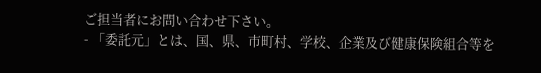ご担当者にお問い合わせ下さい。
- 「委託元」とは、国、県、市町村、学校、企業及び健康保険組合等を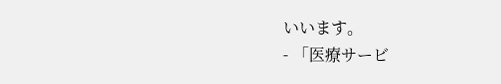いいます。
- 「医療サービ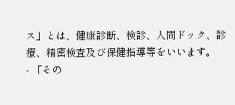ス」とは、健康診断、検診、人間ドック、診療、精密検査及び保健指導等をいいます。
- 「その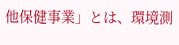他保健事業」とは、環境測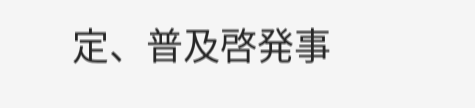定、普及啓発事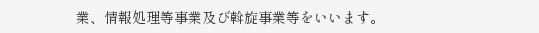業、情報処理等事業及び斡旋事業等をいいます。